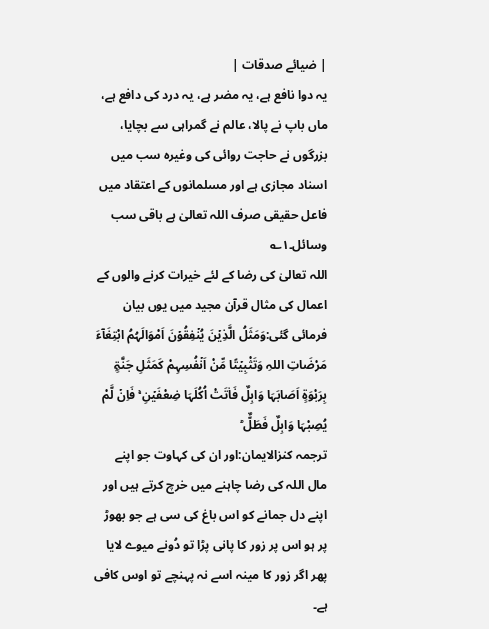| ضیائے صدقات |
يہ دوا نافع ہے، يہ مضر ہے، يہ درد کی دافع ہے، ماں باپ نے پالا، عالم نے گمراہی سے بچايا، بزرگوں نے حاجت روائی کی وغيرہ سب ميں اسناد مجازی ہے اور مسلمانوں کے اعتقاد ميں فاعل حقيقی صرف اللہ تعالیٰ ہے باقی سب وسائل۔۱؎
اللہ تعالیٰ کی رضا کے لئے خيرات کرنے والوں کے اعمال کی مثال قرآن مجيد میں يوں بيان فرمائی گئی:وَمَثَلُ الَّذِیۡنَ یُنۡفِقُوۡنَ اَمْوَالَہُمُ ابْتِغَآءَ مَرْضَاتِ اللہِ وَتَثْبِیۡتًا مِّنْ اَنۡفُسِہِمْ کَمَثَلِ جَنَّۃٍۭ بِرَبْوَۃٍ اَصَابَہَا وَابِلٌ فَاٰتَتْ اُکُلَہَا ضِعْفَیۡنِ ۚ فَاِنۡ لَّمْ یُصِبْہَا وَابِلٌ فَطَلٌّ ؕ
ترجمہ کنزالایمان:اور ان کی کہاوت جو اپنے مال اللہ کی رضا چاہنے ميں خرچ کرتے ہيں اور اپنے دل جمانے کو اس باغ کی سی ہے جو بھوڑ پر ہو اس پر زور کا پانی پڑا تو دُونے ميوے لايا پھر اگر زور کا مينہ اسے نہ پہنچے تو اوس کافی ہے۔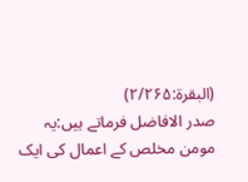(البقرۃ:۲/۲۶۵)
صدر الافاضل فرماتے ہیں:يہ مومن مخلص کے اعمال کی ايک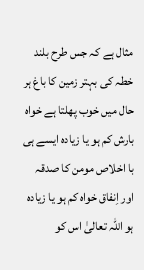مثال ہے کہ جس طرح بلند خطہ کی بہتر زمين کا باغ ہر حال ميں خوب پھلتا ہے خواہ بارش کم ہو يا زيادہ ايسے ہی با اخلاص مومن کا صدقہ اور اِنفاق خواہ کم ہو يا زيادہ ہو اللہ تعالیٰ اس کو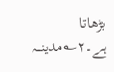بڑھاتا ہے۔۲؎مدینـــہ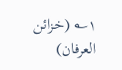۱؎ (خزائن العرفان)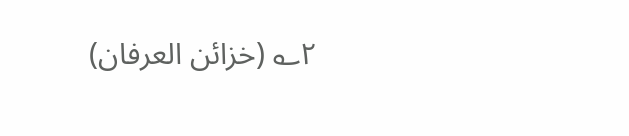۲؎ (خزائن العرفان)